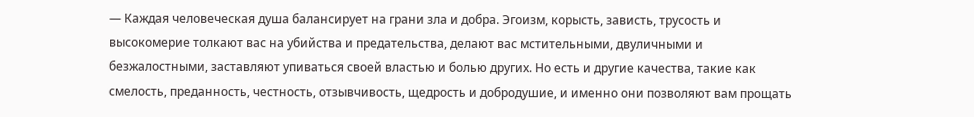— Каждая человеческая душа балансирует на грани зла и добра. Эгоизм, корысть, зависть, трусость и высокомерие толкают вас на убийства и предательства, делают вас мстительными, двуличными и безжалостными, заставляют упиваться своей властью и болью других. Но есть и другие качества, такие как смелость, преданность, честность, отзывчивость, щедрость и добродушие, и именно они позволяют вам прощать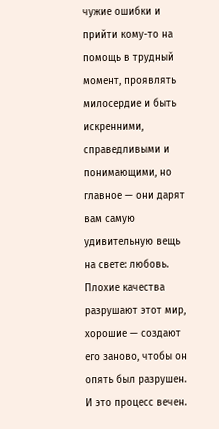чужие ошибки и прийти кому-то на помощь в трудный момент, проявлять милосердие и быть искренними, справедливыми и понимающими, но главное — они дарят вам самую удивительную вещь на свете: любовь. Плохие качества разрушают этот мир, хорошие — создают его заново, чтобы он опять был разрушен. И это процесс вечен.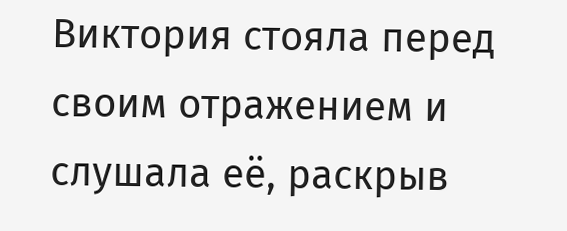Виктория стояла перед своим отражением и слушала её, раскрыв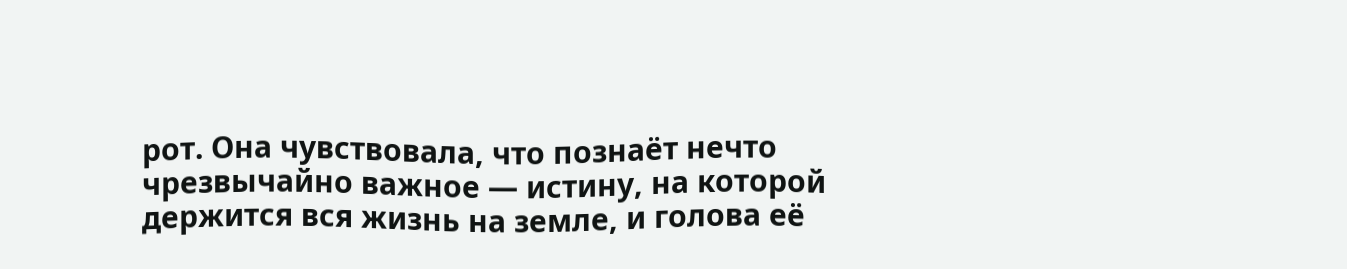рот. Она чувствовала, что познаёт нечто чрезвычайно важное — истину, на которой держится вся жизнь на земле, и голова её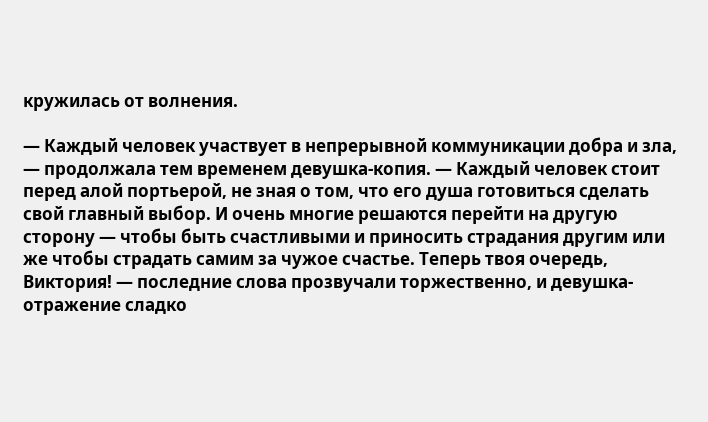кружилась от волнения.

— Каждый человек участвует в непрерывной коммуникации добра и зла, — продолжала тем временем девушка-копия. — Каждый человек стоит перед алой портьерой, не зная о том, что его душа готовиться сделать свой главный выбор. И очень многие решаются перейти на другую сторону — чтобы быть счастливыми и приносить страдания другим или же чтобы страдать самим за чужое счастье. Теперь твоя очередь, Виктория! — последние слова прозвучали торжественно, и девушка-отражение сладко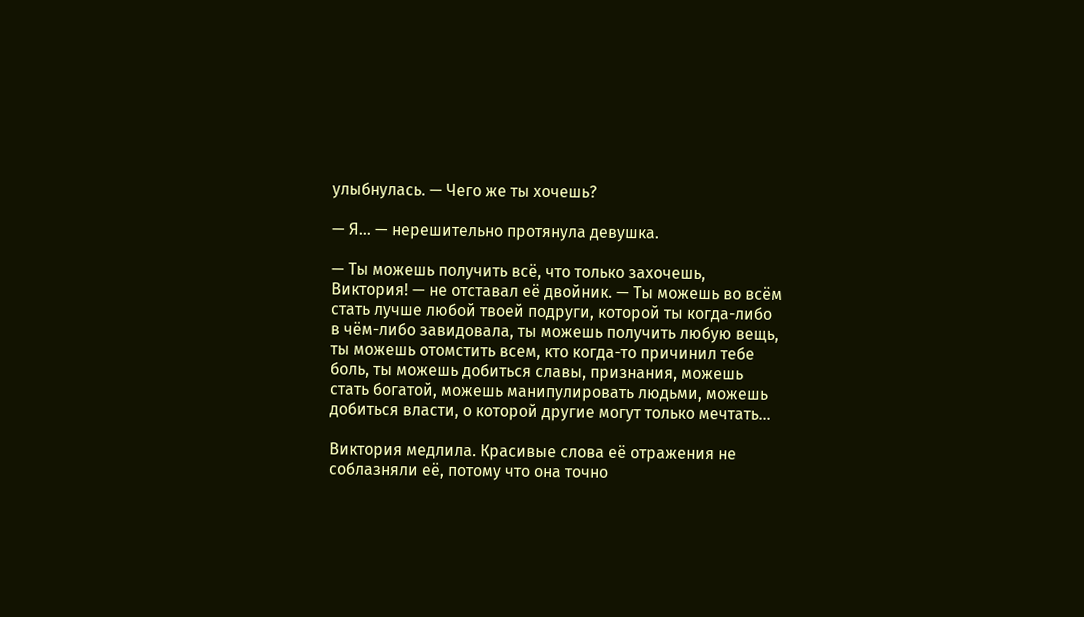улыбнулась. — Чего же ты хочешь?

— Я… — нерешительно протянула девушка.

— Ты можешь получить всё, что только захочешь, Виктория! — не отставал её двойник. — Ты можешь во всём стать лучше любой твоей подруги, которой ты когда-либо в чём-либо завидовала, ты можешь получить любую вещь, ты можешь отомстить всем, кто когда-то причинил тебе боль, ты можешь добиться славы, признания, можешь стать богатой, можешь манипулировать людьми, можешь добиться власти, о которой другие могут только мечтать…

Виктория медлила. Красивые слова её отражения не соблазняли её, потому что она точно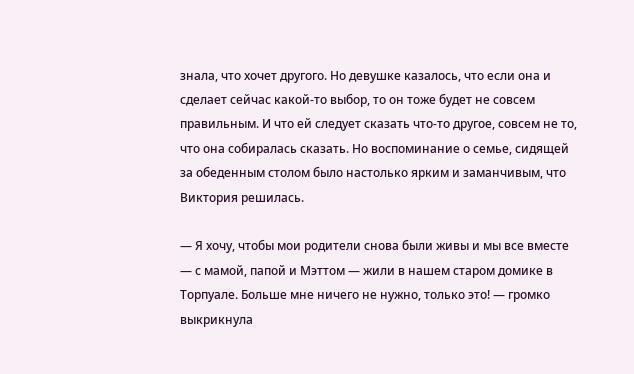знала, что хочет другого. Но девушке казалось, что если она и сделает сейчас какой-то выбор, то он тоже будет не совсем правильным. И что ей следует сказать что-то другое, совсем не то, что она собиралась сказать. Но воспоминание о семье, сидящей за обеденным столом было настолько ярким и заманчивым, что Виктория решилась.

— Я хочу, чтобы мои родители снова были живы и мы все вместе — с мамой, папой и Мэттом — жили в нашем старом домике в Торпуале. Больше мне ничего не нужно, только это! — громко выкрикнула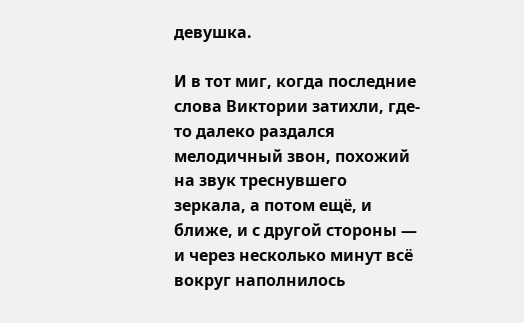девушка.

И в тот миг, когда последние слова Виктории затихли, где-то далеко раздался мелодичный звон, похожий на звук треснувшего зеркала, а потом ещё, и ближе, и с другой стороны — и через несколько минут всё вокруг наполнилось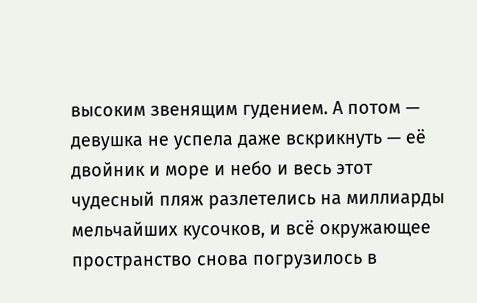высоким звенящим гудением. А потом — девушка не успела даже вскрикнуть — её двойник и море и небо и весь этот чудесный пляж разлетелись на миллиарды мельчайших кусочков, и всё окружающее пространство снова погрузилось в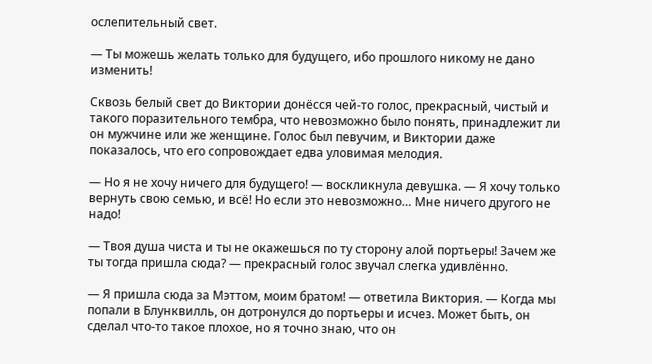ослепительный свет.

— Ты можешь желать только для будущего, ибо прошлого никому не дано изменить!

Сквозь белый свет до Виктории донёсся чей-то голос, прекрасный, чистый и такого поразительного тембра, что невозможно было понять, принадлежит ли он мужчине или же женщине. Голос был певучим, и Виктории даже показалось, что его сопровождает едва уловимая мелодия.

— Но я не хочу ничего для будущего! — воскликнула девушка. — Я хочу только вернуть свою семью, и всё! Но если это невозможно… Мне ничего другого не надо!

— Твоя душа чиста и ты не окажешься по ту сторону алой портьеры! Зачем же ты тогда пришла сюда? — прекрасный голос звучал слегка удивлённо.

— Я пришла сюда за Мэттом, моим братом! — ответила Виктория. — Когда мы попали в Блунквилль, он дотронулся до портьеры и исчез. Может быть, он сделал что-то такое плохое, но я точно знаю, что он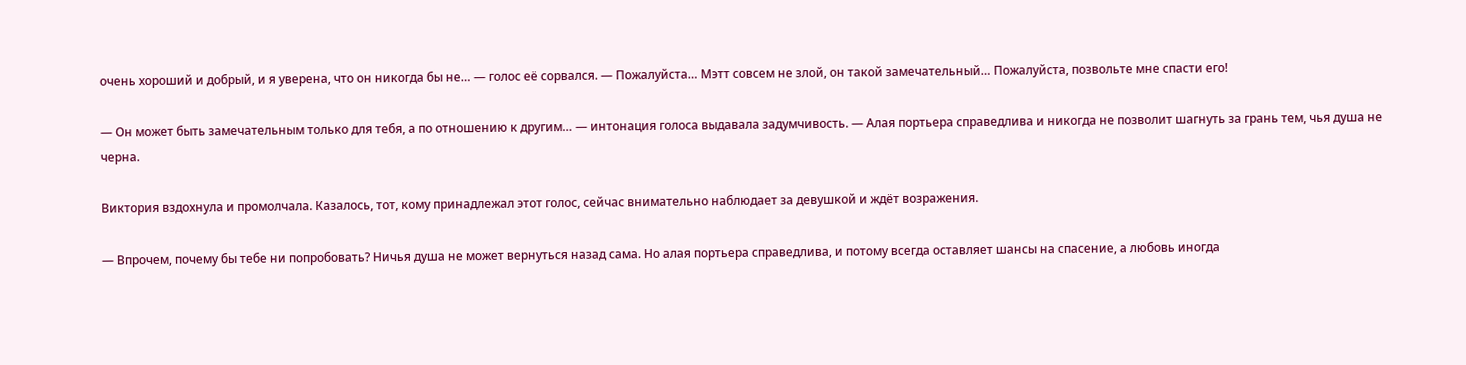очень хороший и добрый, и я уверена, что он никогда бы не… — голос её сорвался. — Пожалуйста… Мэтт совсем не злой, он такой замечательный… Пожалуйста, позвольте мне спасти его!

— Он может быть замечательным только для тебя, а по отношению к другим… — интонация голоса выдавала задумчивость. — Алая портьера справедлива и никогда не позволит шагнуть за грань тем, чья душа не черна.

Виктория вздохнула и промолчала. Казалось, тот, кому принадлежал этот голос, сейчас внимательно наблюдает за девушкой и ждёт возражения.

— Впрочем, почему бы тебе ни попробовать? Ничья душа не может вернуться назад сама. Но алая портьера справедлива, и потому всегда оставляет шансы на спасение, а любовь иногда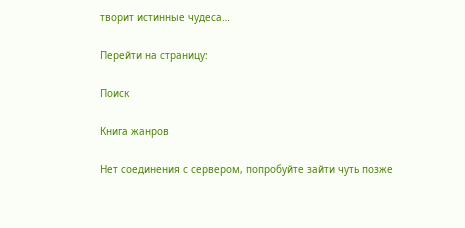творит истинные чудеса…

Перейти на страницу:

Поиск

Книга жанров

Нет соединения с сервером, попробуйте зайти чуть позже